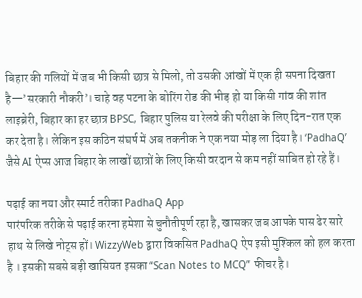बिहार की गलियों में जब भी किसी छात्र से मिलो, तो उसकी आंखों में एक ही सपना दिखता है—’सरकारी नौकरी’। चाहे वह पटना के बोरिंग रोड की भीड़ हो या किसी गांव की शांत लाइब्रेरी, बिहार का हर छात्र BPSC, बिहार पुलिस या रेलवे की परीक्षा के लिए दिन-रात एक कर देता है। लेकिन इस कठिन संघर्ष में अब तकनीक ने एक नया मोड़ ला दिया है। ‘PadhaQ’ जैसे AI ऐप्स आज बिहार के लाखों छात्रों के लिए किसी वरदान से कम नहीं साबित हो रहे हैं।

पढ़ाई का नया और स्मार्ट तरीका PadhaQ App
पारंपरिक तरीके से पढ़ाई करना हमेशा से चुनौतीपूर्ण रहा है, खासकर जब आपके पास ढेर सारे हाथ से लिखे नोट्स हों। WizzyWeb द्वारा विकसित PadhaQ ऐप इसी मुश्किल को हल करता है । इसकी सबसे बड़ी खासियत इसका “Scan Notes to MCQ” फीचर है।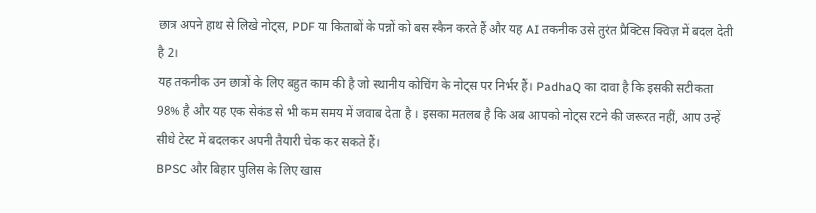छात्र अपने हाथ से लिखे नोट्स, PDF या किताबों के पन्नों को बस स्कैन करते हैं और यह AI तकनीक उसे तुरंत प्रैक्टिस क्विज़ में बदल देती है 2।
यह तकनीक उन छात्रों के लिए बहुत काम की है जो स्थानीय कोचिंग के नोट्स पर निर्भर हैं। PadhaQ का दावा है कि इसकी सटीकता 98% है और यह एक सेकंड से भी कम समय में जवाब देता है । इसका मतलब है कि अब आपको नोट्स रटने की जरूरत नहीं, आप उन्हें सीधे टेस्ट में बदलकर अपनी तैयारी चेक कर सकते हैं।
BPSC और बिहार पुलिस के लिए खास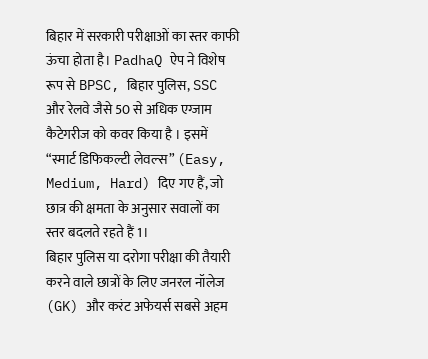बिहार में सरकारी परीक्षाओं का स्तर काफी ऊंचा होता है। PadhaQ ऐप ने विशेष रूप से BPSC, बिहार पुलिस, SSC और रेलवे जैसे 50 से अधिक एग्जाम कैटेगरीज को कवर किया है । इसमें “स्मार्ट डिफिकल्टी लेवल्स” (Easy, Medium, Hard) दिए गए हैं, जो छात्र की क्षमता के अनुसार सवालों का स्तर बदलते रहते हैं 1।
बिहार पुलिस या दरोगा परीक्षा की तैयारी करने वाले छात्रों के लिए जनरल नॉलेज (GK) और करंट अफेयर्स सबसे अहम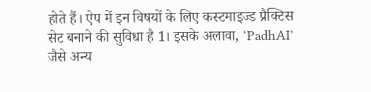होते हैं। ऐप में इन विषयों के लिए कस्टमाइज्ड प्रैक्टिस सेट बनाने की सुविधा है 1। इसके अलावा, ‘PadhAI’ जैसे अन्य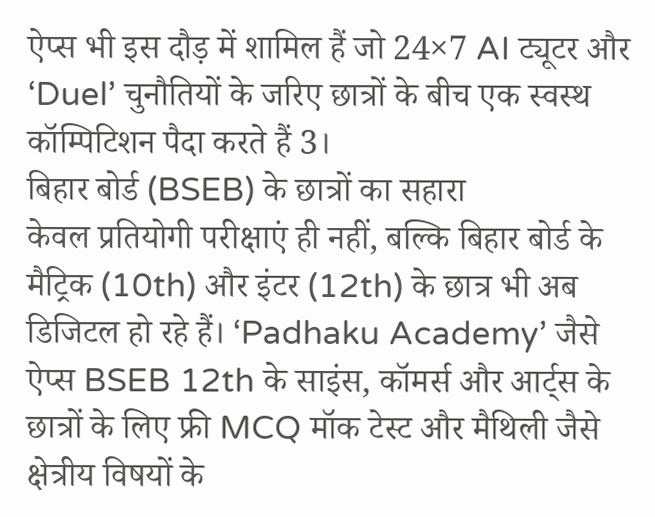ऐप्स भी इस दौड़ में शामिल हैं जो 24×7 AI ट्यूटर और ‘Duel’ चुनौतियों के जरिए छात्रों के बीच एक स्वस्थ कॉम्पिटिशन पैदा करते हैं 3।
बिहार बोर्ड (BSEB) के छात्रों का सहारा
केवल प्रतियोगी परीक्षाएं ही नहीं, बल्कि बिहार बोर्ड के मैट्रिक (10th) और इंटर (12th) के छात्र भी अब डिजिटल हो रहे हैं। ‘Padhaku Academy’ जैसे ऐप्स BSEB 12th के साइंस, कॉमर्स और आर्ट्स के छात्रों के लिए फ्री MCQ मॉक टेस्ट और मैथिली जैसे क्षेत्रीय विषयों के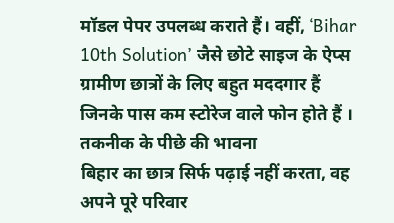मॉडल पेपर उपलब्ध कराते हैं। वहीं, ‘Bihar 10th Solution’ जैसे छोटे साइज के ऐप्स ग्रामीण छात्रों के लिए बहुत मददगार हैं जिनके पास कम स्टोरेज वाले फोन होते हैं ।
तकनीक के पीछे की भावना
बिहार का छात्र सिर्फ पढ़ाई नहीं करता, वह अपने पूरे परिवार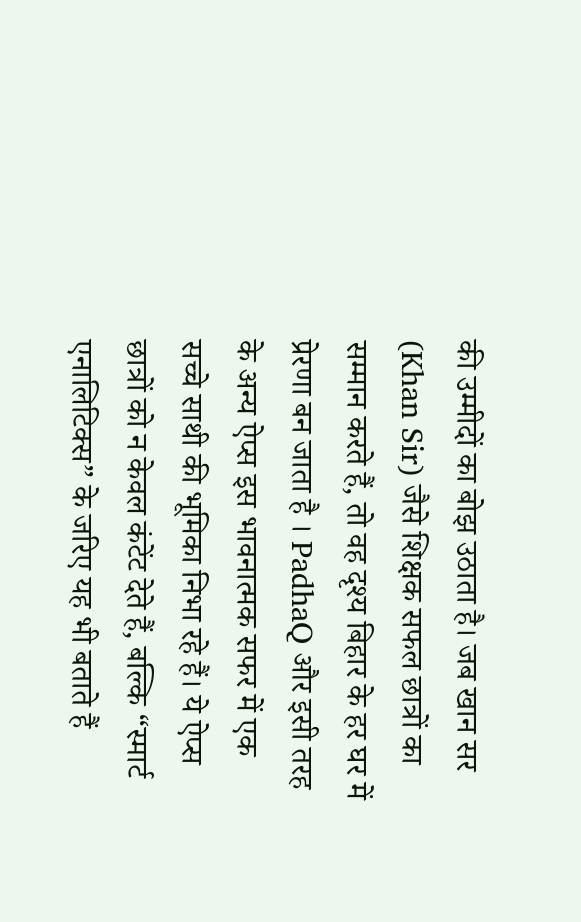की उम्मीदों का बोझ उठाता है। जब खान सर (Khan Sir) जैसे शिक्षक सफल छात्रों का सम्मान करते हैं, तो वह दृश्य बिहार के हर घर में प्रेरणा बन जाता है । PadhaQ और इसी तरह के अन्य ऐप्स इस भावनात्मक सफर में एक सच्चे साथी की भूमिका निभा रहे हैं। ये ऐप्स छात्रों को न केवल कंटेंट देते हैं, बल्कि “स्मार्ट एनालिटिक्स” के जरिए यह भी बताते हैं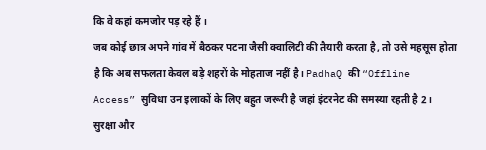कि वे कहां कमजोर पड़ रहे हैं ।
जब कोई छात्र अपने गांव में बैठकर पटना जैसी क्वालिटी की तैयारी करता है, तो उसे महसूस होता है कि अब सफलता केवल बड़े शहरों के मोहताज नहीं है। PadhaQ की “Offline Access” सुविधा उन इलाकों के लिए बहुत जरूरी है जहां इंटरनेट की समस्या रहती है 2।
सुरक्षा और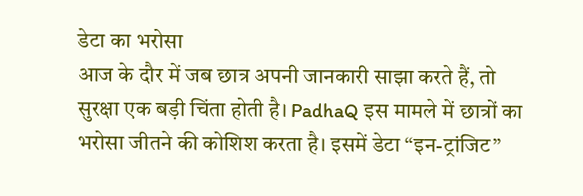डेटा का भरोसा
आज के दौर में जब छात्र अपनी जानकारी साझा करते हैं, तो सुरक्षा एक बड़ी चिंता होती है। PadhaQ इस मामले में छात्रों का भरोसा जीतने की कोशिश करता है। इसमें डेटा “इन-ट्रांजिट”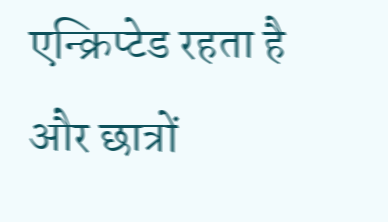एन्क्रिप्टेड रहता है और छात्रों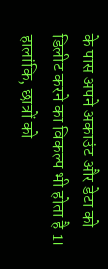के पास अपने अकाउंट और डेटा को डिलीट करने का विकल्प भी होता है 1। हालांकि, छात्रों को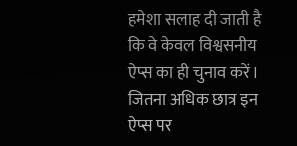हमेशा सलाह दी जाती है कि वे केवल विश्वसनीय ऐप्स का ही चुनाव करें।
जितना अधिक छात्र इन ऐप्स पर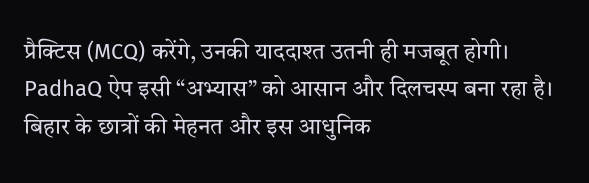प्रैक्टिस (MCQ) करेंगे, उनकी याददाश्त उतनी ही मजबूत होगी। PadhaQ ऐप इसी “अभ्यास” को आसान और दिलचस्प बना रहा है। बिहार के छात्रों की मेहनत और इस आधुनिक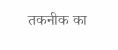तकनीक का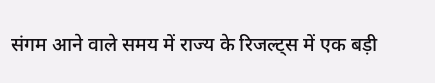संगम आने वाले समय में राज्य के रिजल्ट्स में एक बड़ी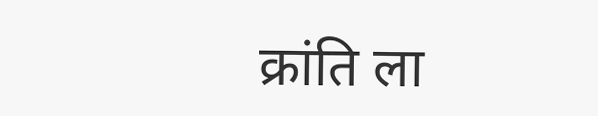क्रांति ला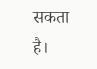सकता है।